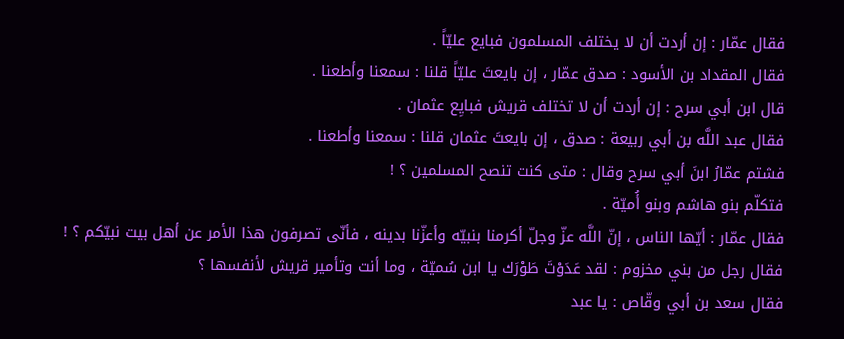فقال عمّار : إن أردت أن لا يختلف المسلمون فبايع عليّاً .
فقال المقداد بن الأسود : صدق عمّار ، إن بايعتَ عليّاً قلنا : سمعنا وأطعنا .
قال ابن أبي سرح : إن أردت أن لا تختلف قريش فبايِع عثمان .
فقال عبد اللَّه بن أبي ربيعة : صدق ، إن بايعتَ عثمان قلنا : سمعنا وأطعنا .
فشتم عمّارُ ابنَ أبي سرح وقال : متى كنت تنصح المسلمين ؟ !
فتكلّم بنو هاشم وبنو أُميّة .
فقال عمّار : أيّها الناس ، إنّ اللَّه عزّ وجلّ أكرمنا بنبيّه وأعزّنا بدينه ، فأنّى تصرفون هذا الأمر عن أهل بيت نبيّكم ؟ !
فقال رجل من بني مخزوم : لقد عَدَوْتَ طَوْرَك يا ابن سُميّة ، وما أنت وتأمير قريش لأنفسها ؟
فقال سعد بن أبي وقّاص : يا عبد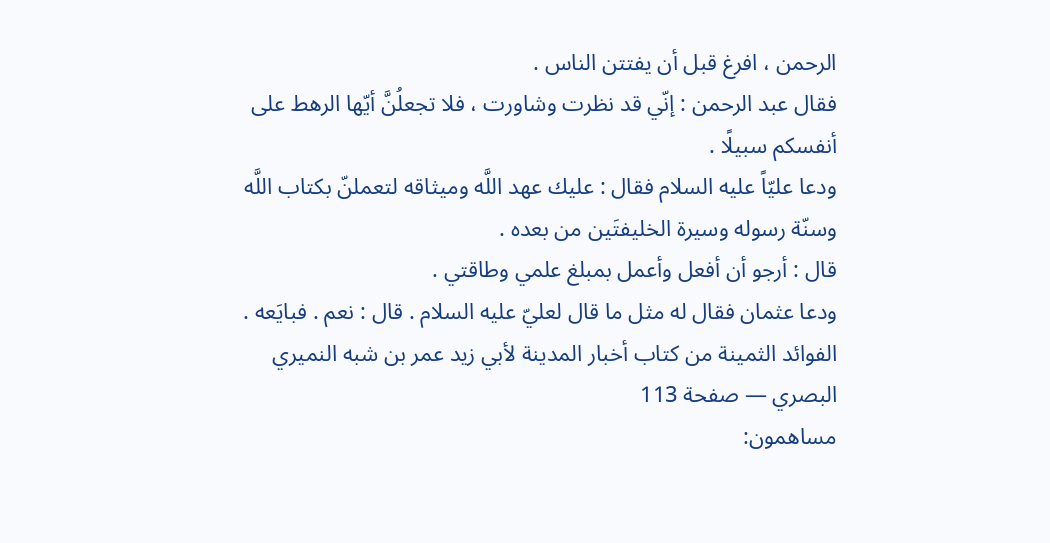الرحمن ، افرغ قبل أن يفتتن الناس .
فقال عبد الرحمن : إنّي قد نظرت وشاورت ، فلا تجعلُنَّ أيّها الرهط على أنفسكم سبيلًا .
ودعا عليّاً عليه السلام فقال : عليك عهد اللَّه وميثاقه لتعملنّ بكتاب اللَّه وسنّة رسوله وسيرة الخليفتَين من بعده .
قال : أرجو أن أفعل وأعمل بمبلغ علمي وطاقتي .
ودعا عثمان فقال له مثل ما قال لعليّ عليه السلام . قال : نعم . فبايَعه .
الفوائد الثمينة من كتاب أخبار المدينة لأبي زيد عمر بن شبه النميري البصري — صفحة 113
مساهمون: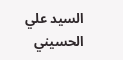السيد علي الحسيني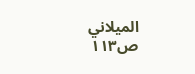الميلاني
ص١١٣